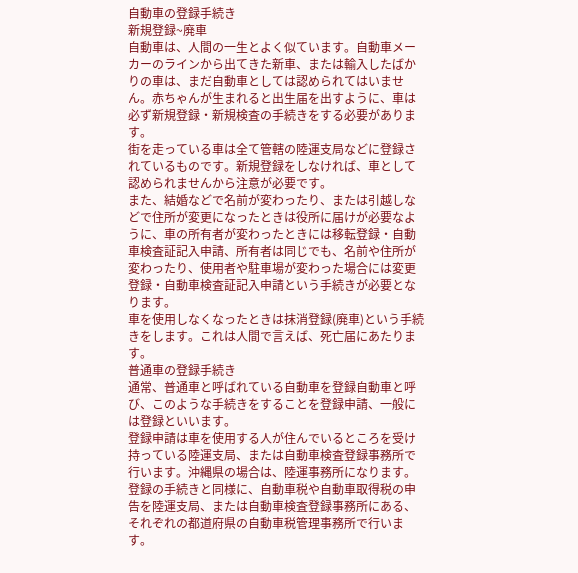自動車の登録手続き
新規登録~廃車
自動車は、人間の一生とよく似ています。自動車メーカーのラインから出てきた新車、または輸入したばかりの車は、まだ自動車としては認められてはいません。赤ちゃんが生まれると出生届を出すように、車は必ず新規登録・新規検査の手続きをする必要があります。
街を走っている車は全て管轄の陸運支局などに登録されているものです。新規登録をしなければ、車として認められませんから注意が必要です。
また、結婚などで名前が変わったり、または引越しなどで住所が変更になったときは役所に届けが必要なように、車の所有者が変わったときには移転登録・自動車検査証記入申請、所有者は同じでも、名前や住所が変わったり、使用者や駐車場が変わった場合には変更登録・自動車検査証記入申請という手続きが必要となります。
車を使用しなくなったときは抹消登録(廃車)という手続きをします。これは人間で言えば、死亡届にあたります。
普通車の登録手続き
通常、普通車と呼ばれている自動車を登録自動車と呼び、このような手続きをすることを登録申請、一般には登録といいます。
登録申請は車を使用する人が住んでいるところを受け持っている陸運支局、または自動車検査登録事務所で行います。沖縄県の場合は、陸運事務所になります。
登録の手続きと同様に、自動車税や自動車取得税の申告を陸運支局、または自動車検査登録事務所にある、それぞれの都道府県の自動車税管理事務所で行います。